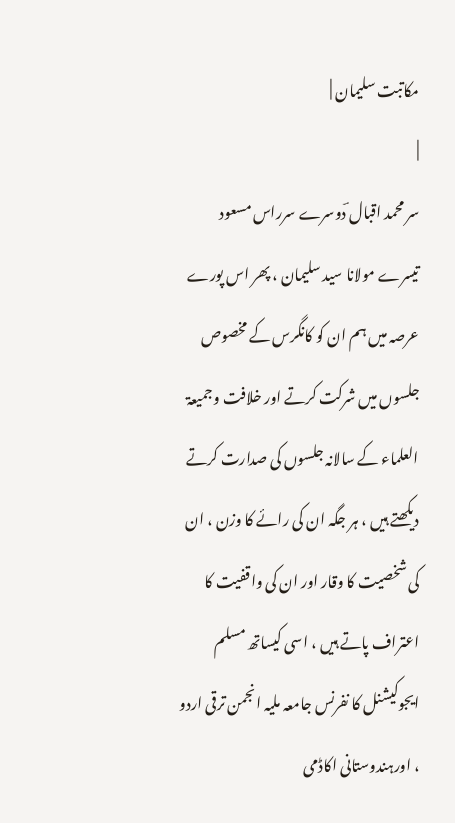مکاتبت سلیمان |
|
سر محمد اقبال ؔدوسرے سرراس مسعود تیسرے مولانا سید سلیمان ، پھر اس پورے عرصہ میں ہم ان کو کانگرس کے مخصوص جلسوں میں شرکت کرتے اور خلافت وجمیعۃ العلماء کے سالانہ جلسوں کی صدارت کرتے دیکھتے ہیں ، ہر جگہ ان کی رائے کا وزن ، ان کی شخصیت کا وقار اور ان کی واقفیت کا اعتراف پاتے ہیں ، اسی کیساتھ مسلم ایجوکیشنل کا نفرنس جامعہ ملیہ انجمن ترقی اردو ، اورہندوستانی اکاڈمی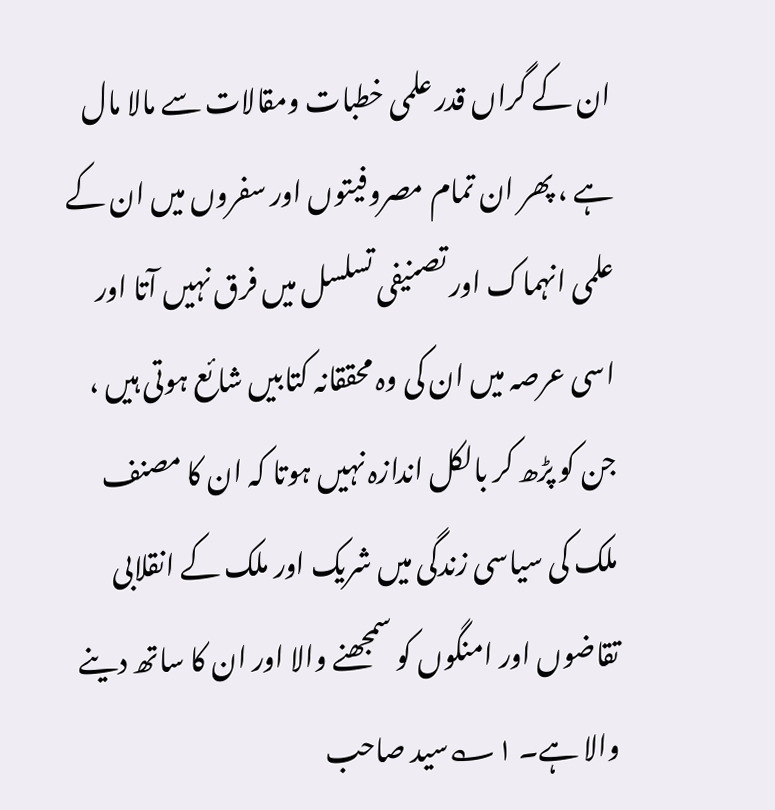ان کے گراں قدر علمی خطبات ومقالات سے مالا مال ہے ، پھر ان تمام مصروفیتوں اور سفروں میں ان کے علمی انہماک اور تصنیفی تسلسل میں فرق نہیں آتا اور اسی عرصہ میں ان کی وہ محققانہ کتابیں شائع ہوتی ہیں ، جن کو پڑھ کر بالکل اندازہ نہیں ہوتا کہ ان کا مصنف ملک کی سیاسی زندگی میں شریک اور ملک کے انقلابی تقاضوں اور امنگوں کو سمجھنے والا اور ان کا ساتھ دینے والا ہے۔ ۱؎سید صاحب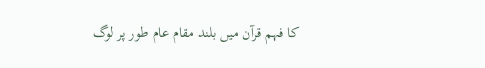کا فہم قرآن میں بلند مقام عام طور پر لوگ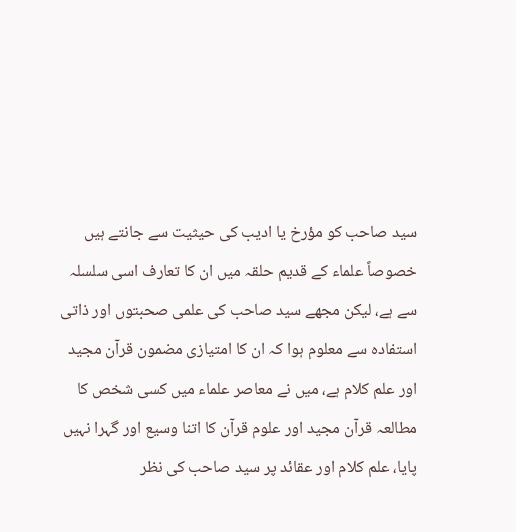سید صاحب کو مؤرخ یا ادیب کی حیثیت سے جانتے ہیں خصوصاً علماء کے قدیم حلقہ میں ان کا تعارف اسی سلسلہ سے ہے، لیکن مجھے سید صاحب کی علمی صحبتوں اور ذاتی استفادہ سے معلوم ہوا کہ ان کا امتیازی مضمون قرآن مجید اور علم کلام ہے، میں نے معاصر علماء میں کسی شخص کا مطالعہ قرآن مجید اور علوم قرآن کا اتنا وسیع اور گہرا نہیں پایا، علم کلام اور عقائد پر سید صاحب کی نظر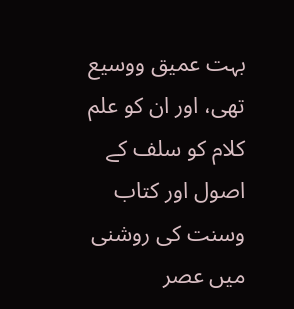بہت عمیق ووسیع تھی، اور ان کو علم کلام کو سلف کے اصول اور کتاب وسنت کی روشنی میں عصر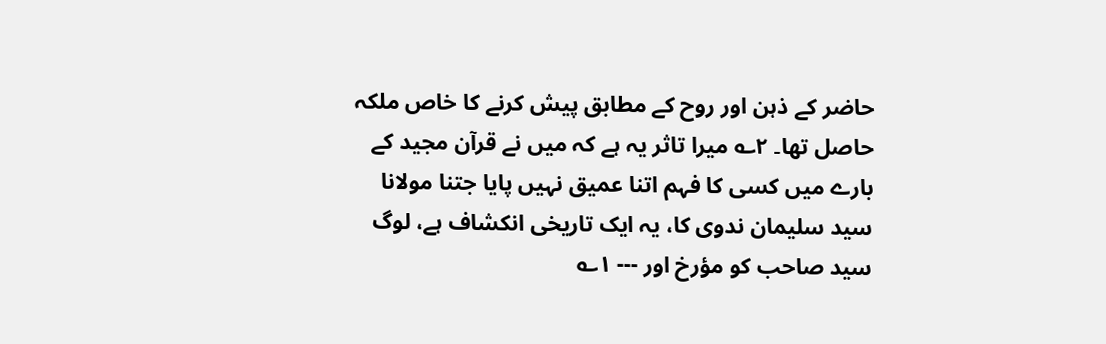حاضر کے ذہن اور روح کے مطابق پیش کرنے کا خاص ملکہ حاصل تھا۔ ۲؎ میرا تاثر یہ ہے کہ میں نے قرآن مجید کے بارے میں کسی کا فہم اتنا عمیق نہیں پایا جتنا مولانا سید سلیمان ندوی کا، یہ ایک تاریخی انکشاف ہے، لوگ سید صاحب کو مؤرخ اور --- ۱؎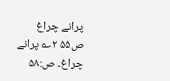پرانے چراغ ص۵۵ ۲؎ پرانے چراغ۔ ص:۵۸